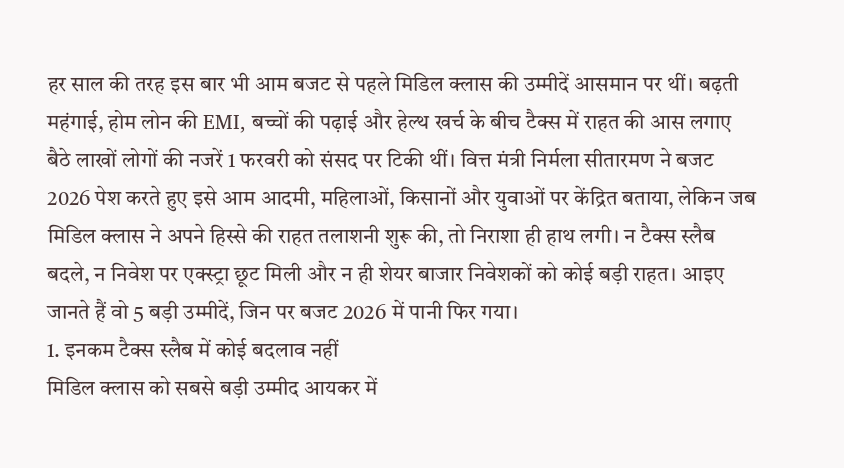हर साल की तरह इस बार भी आम बजट से पहले मिडिल क्लास की उम्मीदें आसमान पर थीं। बढ़ती महंगाई, होम लोन की EMI, बच्चों की पढ़ाई और हेल्थ खर्च के बीच टैक्स में राहत की आस लगाए बैठे लाखों लोगों की नजरें 1 फरवरी को संसद पर टिकी थीं। वित्त मंत्री निर्मला सीतारमण ने बजट 2026 पेश करते हुए इसे आम आदमी, महिलाओं, किसानों और युवाओं पर केंद्रित बताया, लेकिन जब मिडिल क्लास ने अपने हिस्से की राहत तलाशनी शुरू की, तो निराशा ही हाथ लगी। न टैक्स स्लैब बदले, न निवेश पर एक्स्ट्रा छूट मिली और न ही शेयर बाजार निवेशकों को कोई बड़ी राहत। आइए जानते हैं वो 5 बड़ी उम्मीदें, जिन पर बजट 2026 में पानी फिर गया।
1. इनकम टैक्स स्लैब में कोई बदलाव नहीं
मिडिल क्लास को सबसे बड़ी उम्मीद आयकर में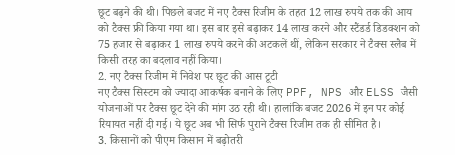छूट बढ़ने की थी। पिछले बजट में नए टैक्स रिजीम के तहत 12 लाख रुपये तक की आय को टैक्स फ्री किया गया था। इस बार इसे बढ़ाकर 14 लाख करने और स्टैंडर्ड डिडक्शन को 75 हजार से बढ़ाकर 1 लाख रुपये करने की अटकलें थीं, लेकिन सरकार ने टैक्स स्लैब में किसी तरह का बदलाव नहीं किया।
2. नए टैक्स रिजीम में निवेश पर छूट की आस टूटी
नए टैक्स सिस्टम को ज्यादा आकर्षक बनाने के लिए PPF, NPS और ELSS जैसी योजनाओं पर टैक्स छूट देने की मांग उठ रही थी। हालांकि बजट 2026 में इन पर कोई रियायत नहीं दी गई। ये छूट अब भी सिर्फ पुराने टैक्स रिजीम तक ही सीमित है।
3. किसानों को पीएम किसान में बढ़ोतरी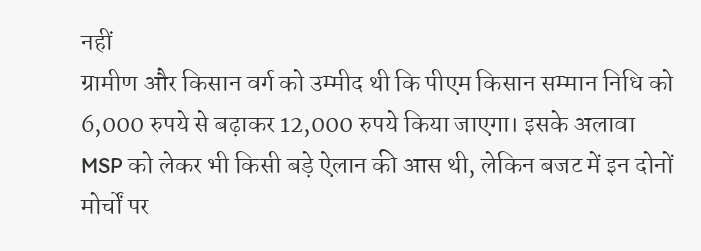नहीं
ग्रामीण और किसान वर्ग को उम्मीद थी कि पीएम किसान सम्मान निधि को 6,000 रुपये से बढ़ाकर 12,000 रुपये किया जाएगा। इसके अलावा MSP को लेकर भी किसी बड़े ऐलान की आस थी, लेकिन बजट में इन दोनों मोर्चों पर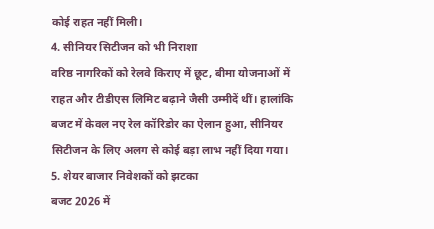कोई राहत नहीं मिली।
4. सीनियर सिटीजन को भी निराशा
वरिष्ठ नागरिकों को रेलवे किराए में छूट, बीमा योजनाओं में राहत और टीडीएस लिमिट बढ़ाने जैसी उम्मीदें थीं। हालांकि बजट में केवल नए रेल कॉरिडोर का ऐलान हुआ, सीनियर सिटीजन के लिए अलग से कोई बड़ा लाभ नहीं दिया गया।
5. शेयर बाजार निवेशकों को झटका
बजट 2026 में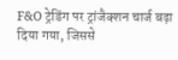F&O ट्रेडिंग पर ट्रांजैक्शन चार्ज बढ़ा दिया गया, जिससे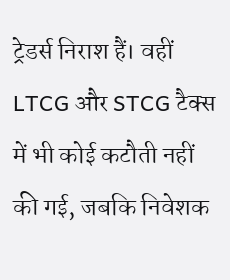ट्रेडर्स निराश हैं। वहीं LTCG और STCG टैक्स में भी कोई कटौती नहीं की गई, जबकि निवेशक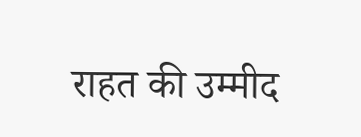राहत की उम्मीद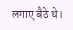लगाए बैठे थे।